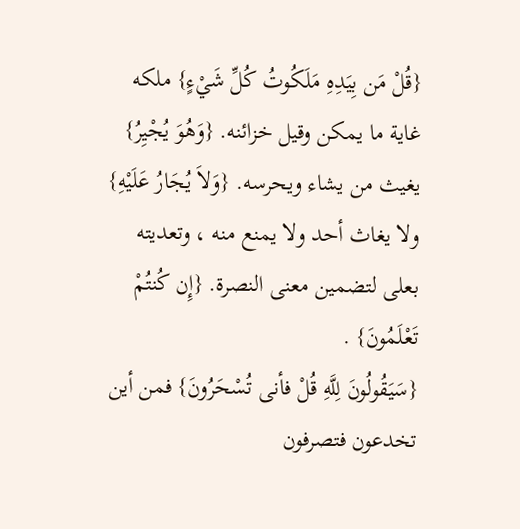{قُلْ مَن بِيَدِهِ مَلَكُوتُ كُلِّ شَيْءٍ} ملكه غاية ما يمكن وقيل خزائنه. {وَهُوَ يُجْيِرُ} يغيث من يشاء ويحرسه. {وَلاَ يُجَارُ عَلَيْهِ} ولا يغاث أحد ولا يمنع منه ، وتعديته بعلى لتضمين معنى النصرة. {إِن كُنتُمْ تَعْلَمُونَ} .
{سَيَقُولُونَ لِلَّهِ قُلْ فأنى تُسْحَرُونَ} فمن أين تخدعون فتصرفون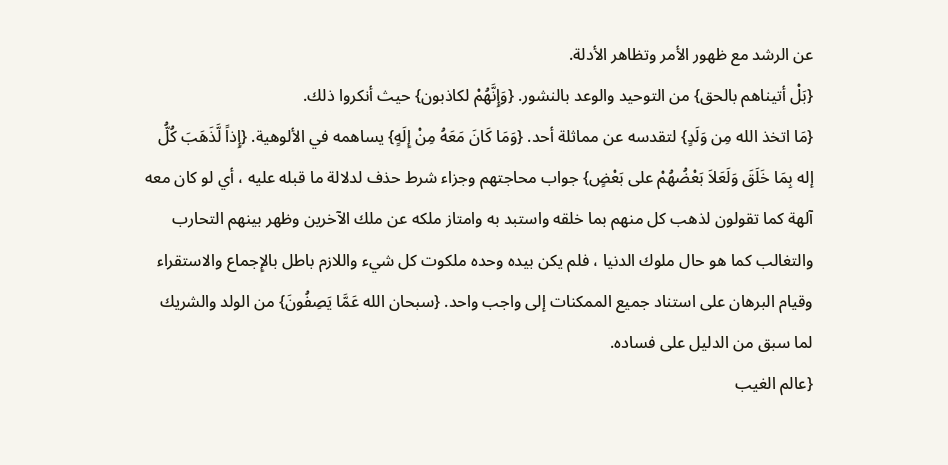عن الرشد مع ظهور الأمر وتظاهر الأدلة.
{بَلْ أتيناهم بالحق} من التوحيد والوعد بالنشور. {وَإِنَّهُمْ لكاذبون} حيث أنكروا ذلك.
{مَا اتخذ الله مِن وَلَدٍ} لتقدسه عن مماثلة أحد. {وَمَا كَانَ مَعَهُ مِنْ إِلَهٍ} يساهمه في الألوهية. {إِذاً لَّذَهَبَ كُلُّ إله بِمَا خَلَقَ وَلَعَلاَ بَعْضُهُمْ على بَعْضٍ} جواب محاجتهم وجزاء شرط حذف لدلالة ما قبله عليه ، أي لو كان معه آلهة كما تقولون لذهب كل منهم بما خلقه واستبد به وامتاز ملكه عن ملك الآخرين وظهر بينهم التحارب والتغالب كما هو حال ملوك الدنيا ، فلم يكن بيده وحده ملكوت كل شيء واللازم باطل بالإِجماع والاستقراء وقيام البرهان على استناد جميع الممكنات إلى واجب واحد. {سبحان الله عَمَّا يَصِفُونَ} من الولد والشريك لما سبق من الدليل على فساده.
{عالم الغيب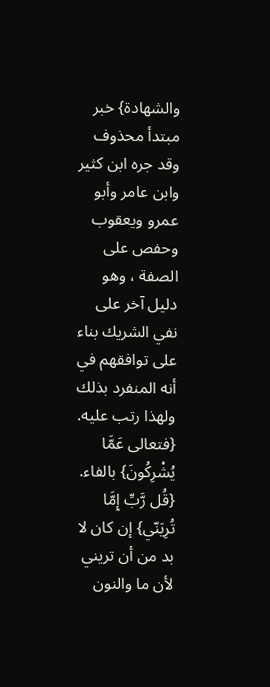والشهادة} خبر مبتدأ محذوف وقد جره ابن كثير وابن عامر وأبو عمرو ويعقوب وحفص على الصفة ، وهو دليل آخر على نفي الشريك بناء على توافقهم في أنه المنفرد بذلك ولهذا رتب عليه. {فتعالى عَمَّا يُشْرِكُونَ} بالفاء.
{قُل رَّبِّ إِمَّا تُرِيَنّي} إن كان لا بد من أن تريني لأن ما والنون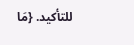للتأكيد. {مَا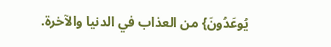يُوعَدُونَ} من العذاب في الدنيا والآخرة.